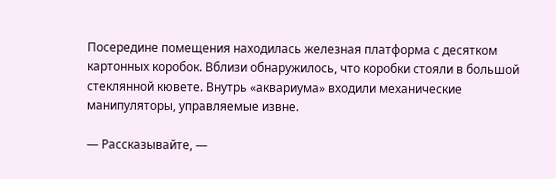Посередине помещения находилась железная платформа с десятком картонных коробок. Вблизи обнаружилось, что коробки стояли в большой стеклянной кювете. Внутрь «аквариума» входили механические манипуляторы, управляемые извне.

— Рассказывайте, —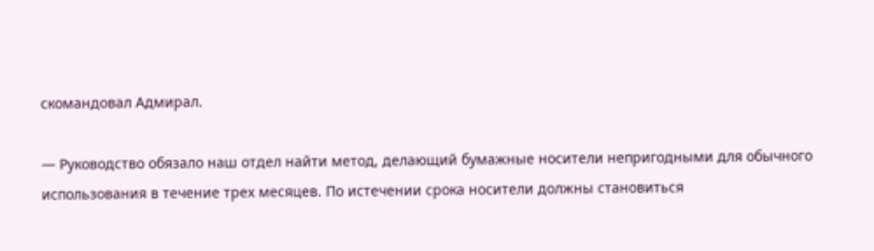скомандовал Адмирал.

— Руководство обязало наш отдел найти метод, делающий бумажные носители непригодными для обычного использования в течение трех месяцев. По истечении срока носители должны становиться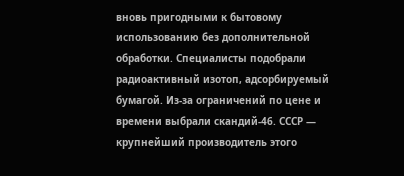вновь пригодными к бытовому использованию без дополнительной обработки. Специалисты подобрали радиоактивный изотоп, адсорбируемый бумагой. Из-за ограничений по цене и времени выбрали скандий-46. СССР — крупнейший производитель этого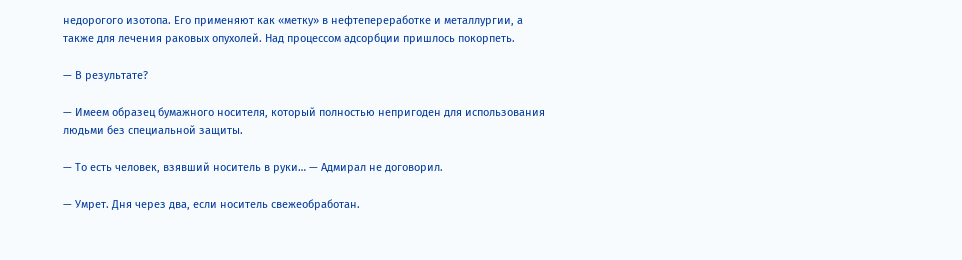недорогого изотопа. Его применяют как «метку» в нефтепереработке и металлургии, а также для лечения раковых опухолей. Над процессом адсорбции пришлось покорпеть.

— В результате?

— Имеем образец бумажного носителя, который полностью непригоден для использования людьми без специальной защиты.

— То есть человек, взявший носитель в руки… — Адмирал не договорил.

— Умрет. Дня через два, если носитель свежеобработан.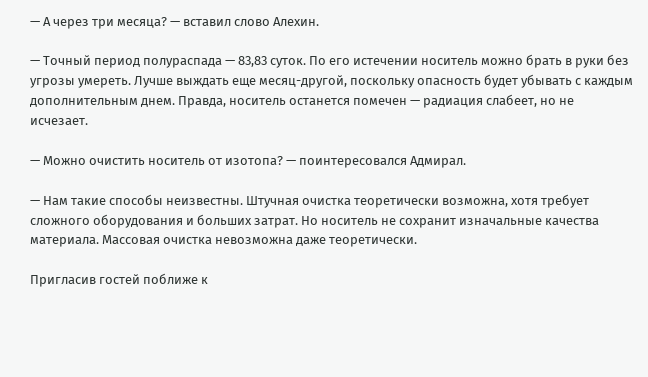— А через три месяца? — вставил слово Алехин.

— Точный период полураспада — 83,83 суток. По его истечении носитель можно брать в руки без угрозы умереть. Лучше выждать еще месяц-другой, поскольку опасность будет убывать с каждым дополнительным днем. Правда, носитель останется помечен — радиация слабеет, но не исчезает.

— Можно очистить носитель от изотопа? — поинтересовался Адмирал.

— Нам такие способы неизвестны. Штучная очистка теоретически возможна, хотя требует сложного оборудования и больших затрат. Но носитель не сохранит изначальные качества материала. Массовая очистка невозможна даже теоретически.

Пригласив гостей поближе к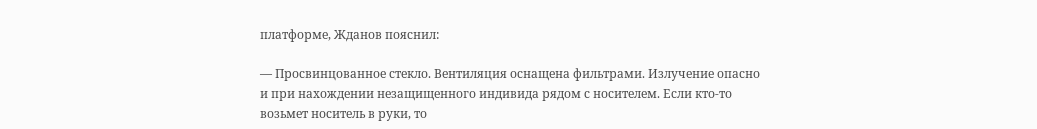платформе, Жданов пояснил:

— Просвинцованное стекло. Вентиляция оснащена фильтрами. Излучение опасно и при нахождении незащищенного индивида рядом с носителем. Если кто-то возьмет носитель в руки, то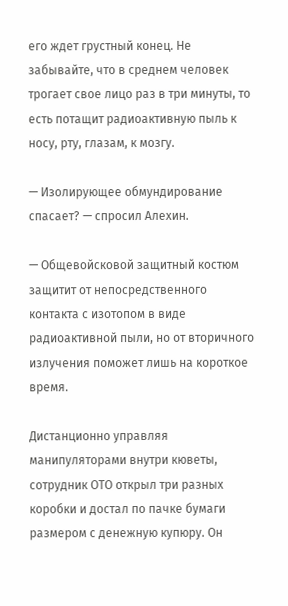его ждет грустный конец. Не забывайте, что в среднем человек трогает свое лицо раз в три минуты, то есть потащит радиоактивную пыль к носу, рту, глазам, к мозгу.

— Изолирующее обмундирование спасает? — спросил Алехин.

— Общевойсковой защитный костюм защитит от непосредственного контакта с изотопом в виде радиоактивной пыли, но от вторичного излучения поможет лишь на короткое время.

Дистанционно управляя манипуляторами внутри кюветы, сотрудник ОТО открыл три разных коробки и достал по пачке бумаги размером с денежную купюру. Он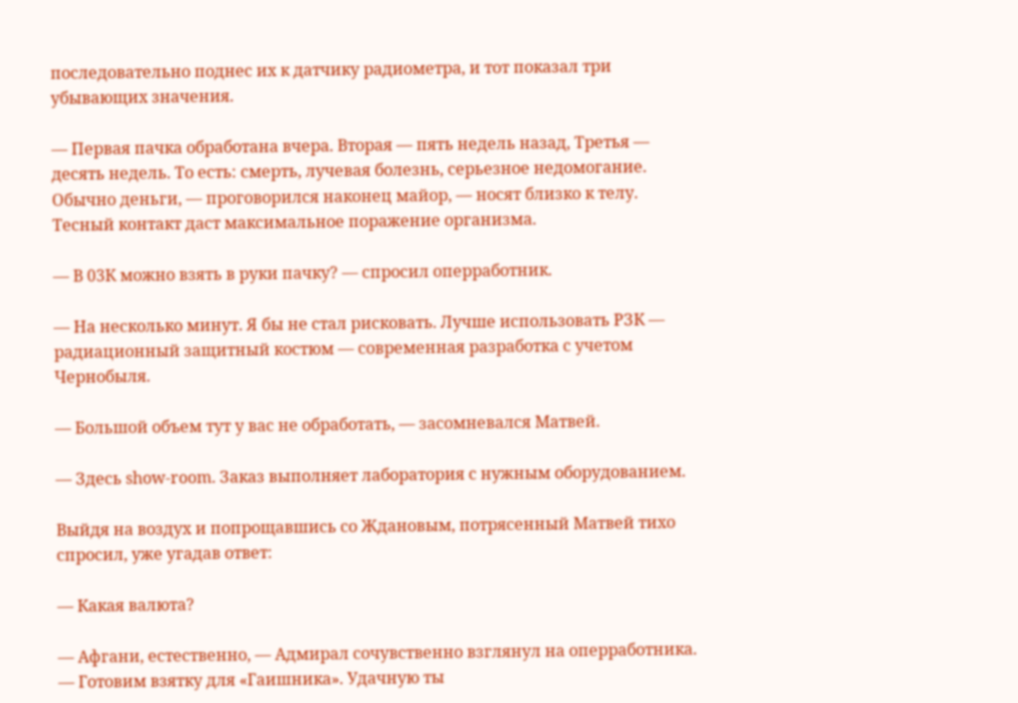последовательно поднес их к датчику радиометра, и тот показал три убывающих значения.

— Первая пачка обработана вчера. Вторая — пять недель назад, Третья — десять недель. То есть: смерть, лучевая болезнь, серьезное недомогание. Обычно деньги, — проговорился наконец майор, — носят близко к телу. Тесный контакт даст максимальное поражение организма.

— В 03К можно взять в руки пачку? — спросил оперработник.

— На несколько минут. Я бы не стал рисковать. Лучше использовать РЗК — радиационный защитный костюм — современная разработка с учетом Чернобыля.

— Большой объем тут у вас не обработать, — засомневался Матвей.

— Здесь show-room. Заказ выполняет лаборатория с нужным оборудованием.

Выйдя на воздух и попрощавшись со Ждановым, потрясенный Матвей тихо спросил, уже угадав ответ:

— Какая валюта?

— Афгани, естественно, — Адмирал сочувственно взглянул на оперработника. — Готовим взятку для «Гаишника». Удачную ты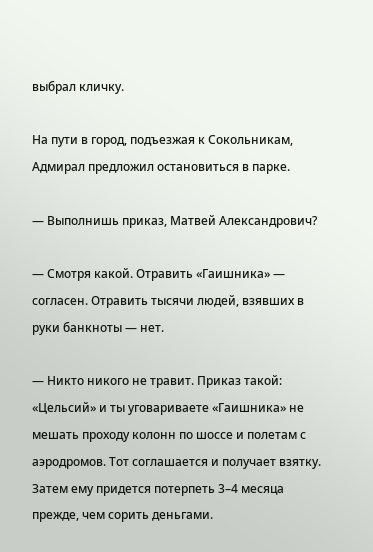выбрал кличку.

На пути в город, подъезжая к Сокольникам, Адмирал предложил остановиться в парке.

— Выполнишь приказ, Матвей Александрович?

— Смотря какой. Отравить «Гаишника» — согласен. Отравить тысячи людей, взявших в руки банкноты — нет.

— Никто никого не травит. Приказ такой: «Цельсий» и ты уговариваете «Гаишника» не мешать проходу колонн по шоссе и полетам с аэродромов. Тот соглашается и получает взятку. Затем ему придется потерпеть 3–4 месяца прежде, чем сорить деньгами.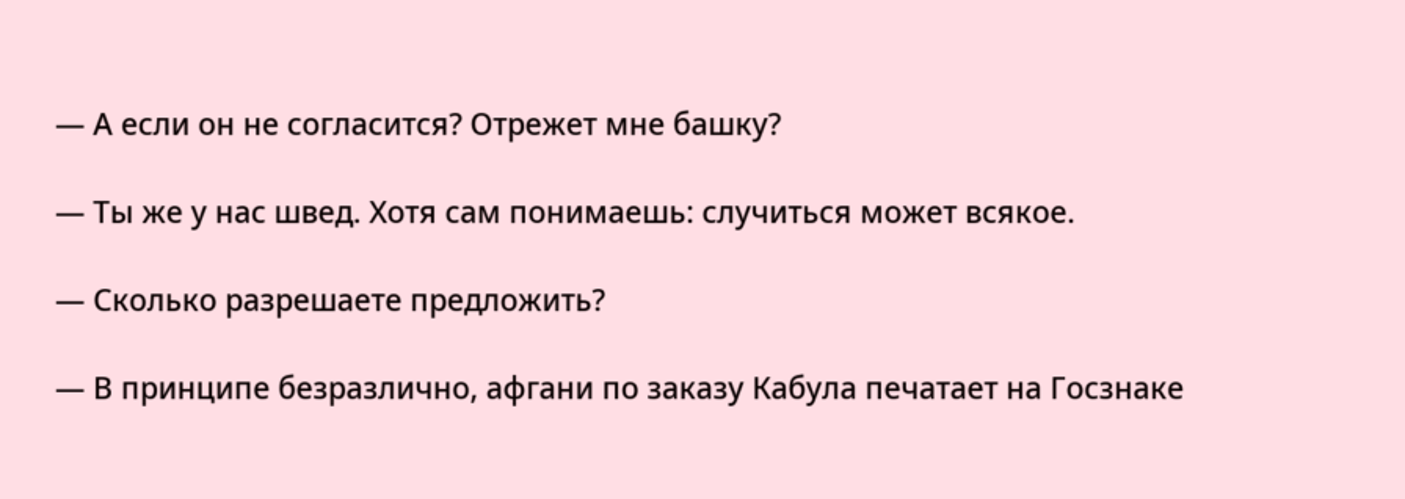— А если он не согласится? Отрежет мне башку?

— Ты же у нас швед. Хотя сам понимаешь: случиться может всякое.

— Сколько разрешаете предложить?

— В принципе безразлично, афгани по заказу Кабула печатает на Госзнаке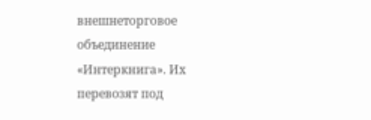внешнеторговое объединение «Интеркнига». Их перевозят под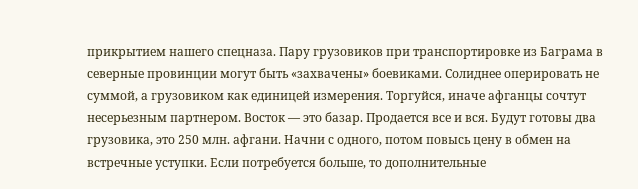прикрытием нашего спецназа. Пару грузовиков при транспортировке из Баграма в северные провинции могут быть «захвачены» боевиками. Солиднее оперировать не суммой, а грузовиком как единицей измерения. Торгуйся, иначе афганцы сочтут несерьезным партнером. Восток — это базар. Продается все и вся. Будут готовы два грузовика, это 250 млн. афгани. Начни с одного, потом повысь цену в обмен на встречные уступки. Если потребуется больше, то дополнительные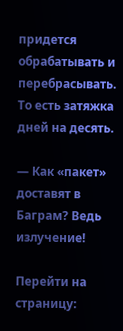придется обрабатывать и перебрасывать. То есть затяжка дней на десять.

— Как «пакет» доставят в Баграм? Ведь излучение!

Перейти на страницу: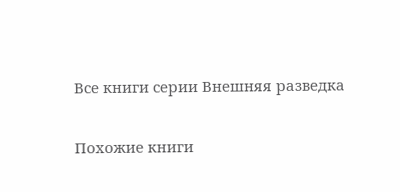Все книги серии Внешняя разведка

Похожие книги